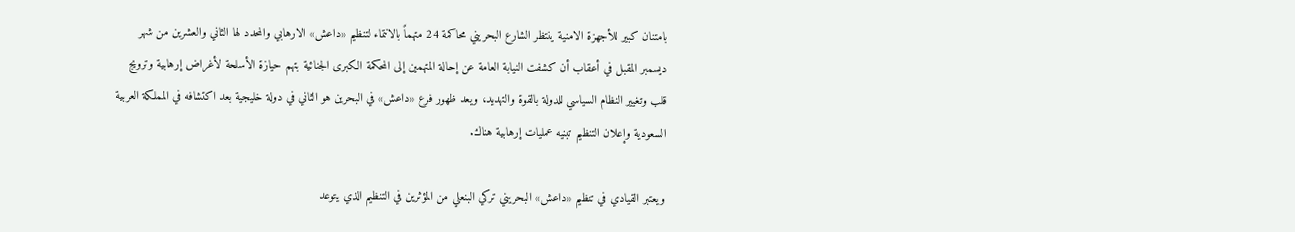بامتنان كبير للأجهزة الامنية ينتظر الشارع البحريني محاكمة 24 متهماً بالانتماء لتنظيم «داعش» الارهابي والمحدد لها الثاني والعشرين من شهر ديسمبر المقبل في أعقاب أن كشفت النيابة العامة عن إحالة المتهمين إلى المحكمة الكبرى الجنائية بتهم حيازة الأسلحة لأغراض إرهابية وترويج قلب وتغيير النظام السياسي للدولة بالقوة والتهديد، ويعد ظهور فرع «داعش» في البحرين هو الثاني في دولة خليجية بعد اكتشافه في المملكة العربية السعودية وإعلان التنظيم تبنيه عمليات إرهابية هناك.

ويعتبر القيادي في تنظيم «داعش» البحريني تركي البنعلي من المؤثرين في التنظيم الذي يتوعد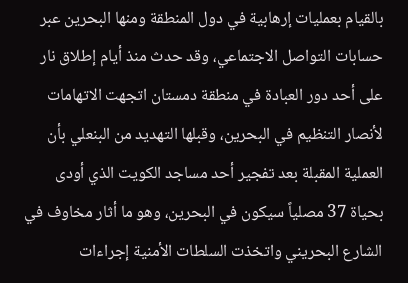بالقيام بعمليات إرهابية في دول المنطقة ومنها البحرين عبر حسابات التواصل الاجتماعي، وقد حدث منذ أيام إطلاق نار على أحد دور العبادة في منطقة دمستان اتجهت الاتهامات لأنصار التنظيم في البحرين، وقبلها التهديد من البنعلي بأن العملية المقبلة بعد تفجير أحد مساجد الكويت الذي أودى بحياة 37 مصلياً سيكون في البحرين، وهو ما أثار مخاوف في الشارع البحريني واتخذت السلطات الأمنية إجراءات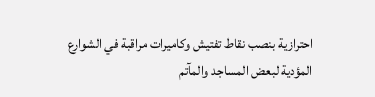احترازية بنصب نقاط تفتيش وكاميرات مراقبة في الشوارع المؤدية لبعض المساجد والمآتم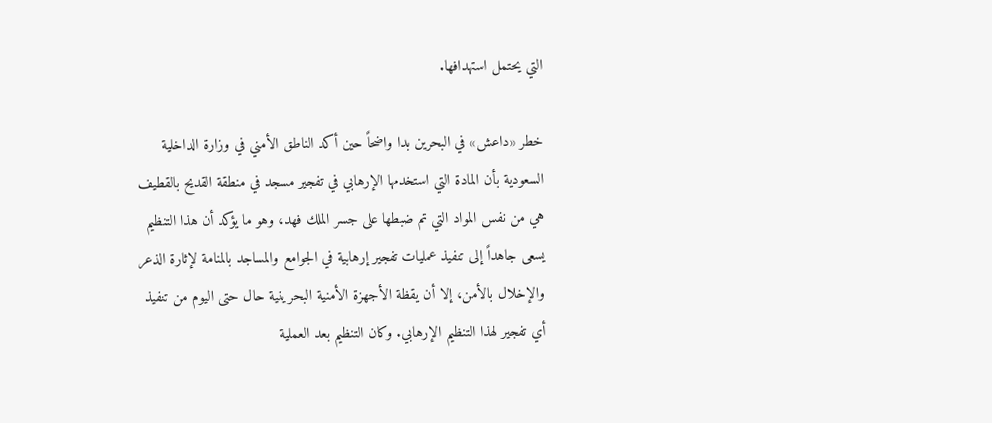التي يحتمل استهدافها.

خطر «داعش» في البحرين بدا واضحاً حين أكد الناطق الأمني في وزارة الداخلية السعودية بأن المادة التي استخدمها الإرهابي في تفجير مسجد في منطقة القديح بالقطيف هي من نفس المواد التي تم ضبطها على جسر الملك فهد، وهو ما يؤكد أن هذا التنظيم يسعى جاهداً إلى تنفيذ عمليات تفجير إرهابية في الجوامع والمساجد بالمنامة لإثارة الذعر والإخلال بالأمن، إلا أن يقظة الأجهزة الأمنية البحرينية حال حتى اليوم من تنفيذ أي تفجير لهذا التنظيم الإرهابي. وكان التنظيم بعد العملية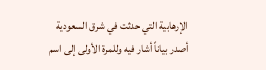الإرهابية التي حدثت في شرق السعودية أصدر بياناً أشار فيه وللمرة الأولى إلى اسم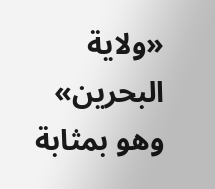«ولاية البحرين» وهو بمثابة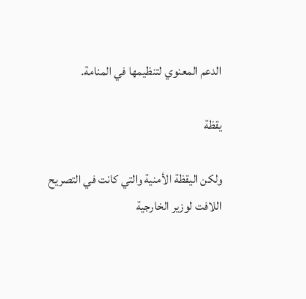الدعم المعنوي لتنظيمها في المنامة.

يقظة

ولكن اليقظة الأمنية والتي كانت في التصريح اللافت لوزير الخارجية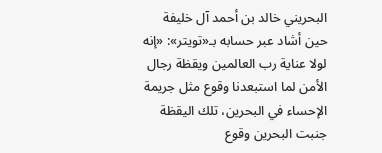البحريني خالد بن أحمد آل خليفة حين أشاد عبر حسابه بـ«تويتر»: «إنه لولا عناية رب العالمين ويقظة رجال الأمن لما استبعدنا وقوع مثل جريمة الإحساء في البحرين، تلك اليقظة جنبت البحرين وقوع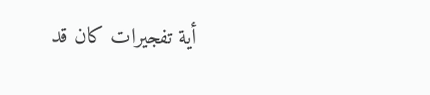أية تفجيرات كان قد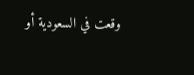وقعت في السعودية أو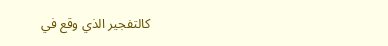كالتفجير الذي وقع في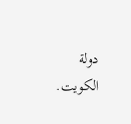دولة الكويت.